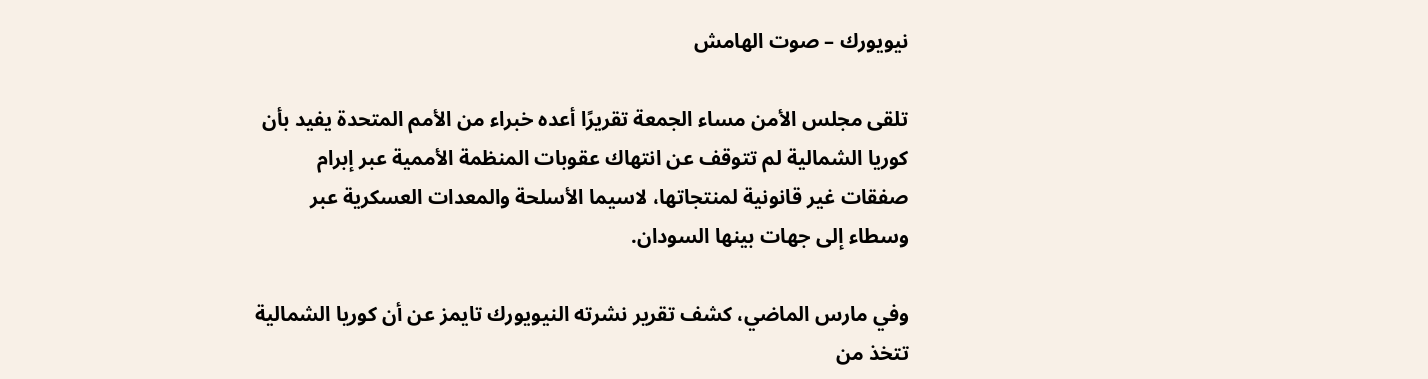نيويورك – صوت الهامش

تلقى مجلس الأمن مساء الجمعة تقريرًا أعده خبراء من الأمم المتحدة يفيد بأن كوريا الشمالية لم تتوقف عن انتهاك عقوبات المنظمة الأممية عبر إبرام صفقات غير قانونية لمنتجاتها، لاسيما الأسلحة والمعدات العسكرية عبر وسطاء إلى جهات بينها السودان.

وفي مارس الماضي، كشف تقرير نشرته النيويورك تايمز عن أن كوريا الشمالية تتخذ من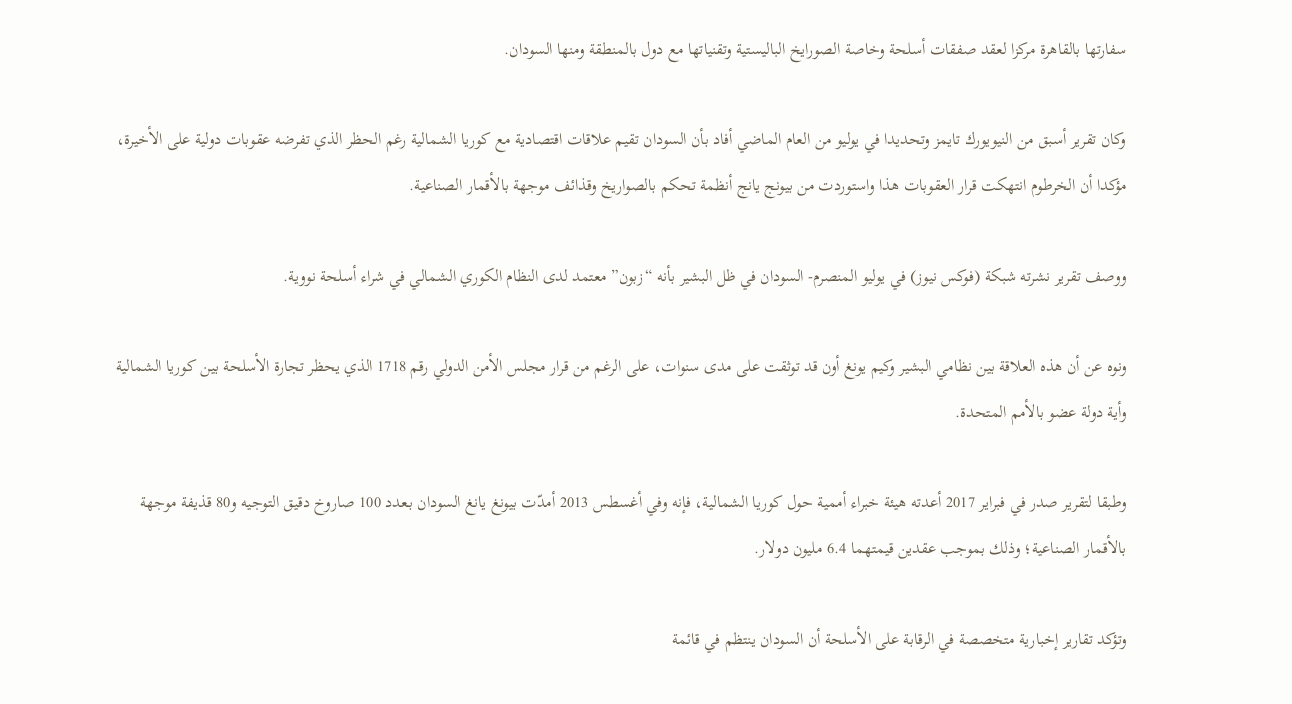سفارتها بالقاهرة مركزا لعقد صفقات أسلحة وخاصة الصورايخ الباليستية وتقنياتها مع دول بالمنطقة ومنها السودان.

وكان تقرير أسبق من النيويورك تايمز وتحديدا في يوليو من العام الماضي أفاد بأن السودان تقيم علاقات اقتصادية مع كوريا الشمالية رغم الحظر الذي تفرضه عقوبات دولية على الأخيرة، مؤكدا أن الخرطوم انتهكت قرار العقوبات هذا واستوردت من بيونج يانج أنظمة تحكم بالصواريخ وقذائف موجهة بالأقمار الصناعية.

ووصف تقرير نشرته شبكة (فوكس نيوز) في يوليو المنصرم- السودان في ظل البشير بأنه “زبون” معتمد لدى النظام الكوري الشمالي في شراء أسلحة نووية.

ونوه عن أن هذه العلاقة بين نظامي البشير وكيم يونغ أون قد توثقت على مدى سنوات، على الرغم من قرار مجلس الأمن الدولي رقم 1718 الذي يحظر تجارة الأسلحة بين كوريا الشمالية وأية دولة عضو بالأمم المتحدة.

وطبقا لتقرير صدر في فبراير 2017 أعدته هيئة خبراء أممية حول كوريا الشمالية، فإنه وفي أغسطس 2013 أمدّت بيونغ يانغ السودان بـعدد 100 صاروخ دقيق التوجيه و80 قذيفة موجهة بالأقمار الصناعية؛ وذلك بموجب عقدين قيمتهما 6.4 مليون دولار.

وتؤكد تقارير إخبارية متخصصة في الرقابة على الأسلحة أن السودان ينتظم في قائمة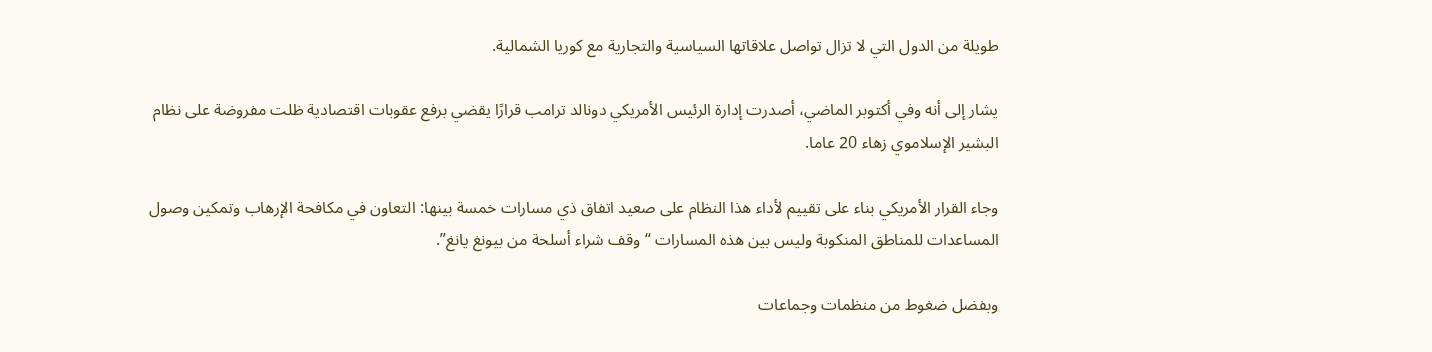طويلة من الدول التي لا تزال تواصل علاقاتها السياسية والتجارية مع كوريا الشمالية.

يشار إلى أنه وفي أكتوبر الماضي، أصدرت إدارة الرئيس الأمريكي دونالد ترامب قرارًا يقضي برفع عقوبات اقتصادية ظلت مفروضة على نظام البشير الإسلاموي زهاء 20 عاما.

وجاء القرار الأمريكي بناء على تقييم لأداء هذا النظام على صعيد اتفاق ذي مسارات خمسة بينها: التعاون في مكافحة الإرهاب وتمكين وصول المساعدات للمناطق المنكوبة وليس بين هذه المسارات “وقف شراء أسلحة من بيونغ يانغ”.

وبفضل ضغوط من منظمات وجماعات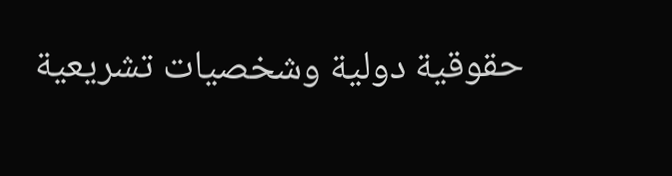حقوقية دولية وشخصيات تشريعية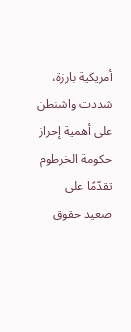أمريكية بارزة، شددت واشنطن على أهمية إحراز حكومة الخرطوم تقدّمًا على صعيد حقوق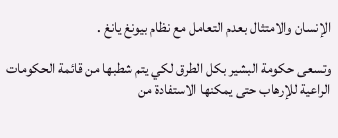الإنسان والامتثال بعدم التعامل مع نظام بيونغ يانغ .

وتسعى حكومة البشير بكل الطرق لكي يتم شطبها من قائمة الحكومات الراعية للإرهاب حتى يمكنها الاستفادة من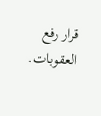قرار رفع العقوبات.